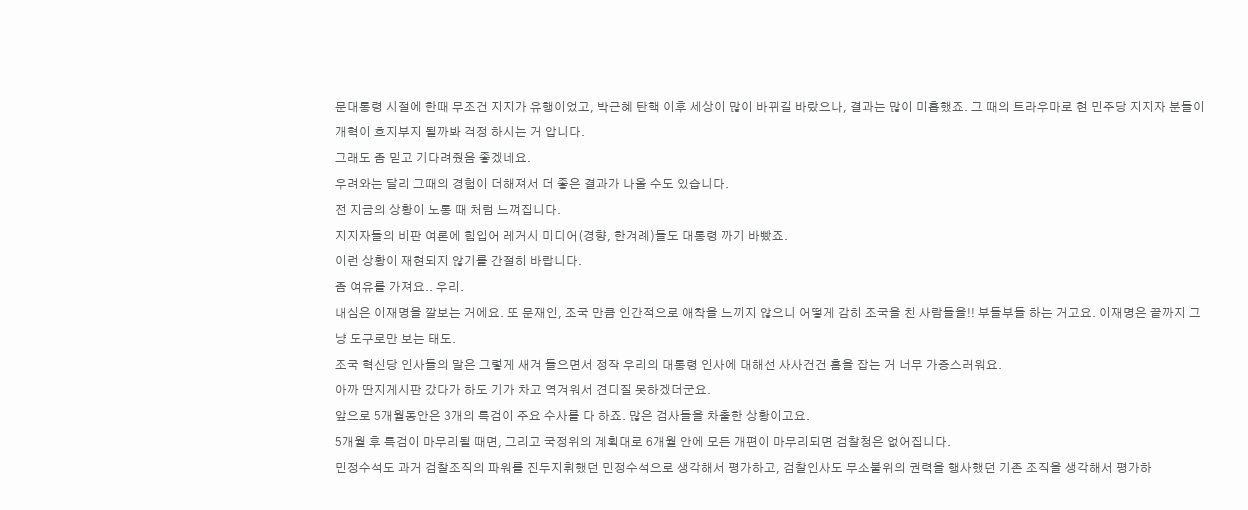문대통령 시절에 한때 무조건 지지가 유행이었고, 박근혜 탄핵 이후 세상이 많이 바뀌길 바랐으나, 결과는 많이 미흡했죠. 그 때의 트라우마로 현 민주당 지지자 분들이 개혁이 흐지부지 될까봐 걱정 하시는 거 압니다.
그래도 좀 믿고 기다려줬음 좋겠네요.
우려와는 달리 그때의 경험이 더해져서 더 좋은 결과가 나올 수도 있습니다.
전 지금의 상황이 노통 때 처럼 느껴집니다.
지지자들의 비판 여론에 힘입어 레거시 미디어(경향, 한겨례)들도 대통령 까기 바빴죠.
이런 상황이 재현되지 않기를 간절히 바랍니다.
좀 여유를 가져요.. 우리.
내심은 이재명을 깔보는 거에요. 또 문재인, 조국 만큼 인간적으로 애착을 느끼지 않으니 어떻게 감히 조국을 친 사람들을!! 부들부들 하는 거고요. 이재명은 끝까지 그냥 도구로만 보는 태도.
조국 혁신당 인사들의 말은 그렇게 새겨 들으면서 정작 우리의 대통령 인사에 대해선 사사건건 흠을 잡는 거 너무 가증스러워요.
아까 딴지게시판 갔다가 하도 기가 차고 역겨워서 견디질 못하겠더군요.
앞으로 5개월동안은 3개의 특검이 주요 수사를 다 하죠. 많은 검사들을 차출한 상황이고요.
5개월 후 특검이 마무리될 때면, 그리고 국정위의 계획대로 6개월 안에 모든 개편이 마무리되면 검찰청은 없어집니다.
민정수석도 과거 검찰조직의 파워를 진두지휘했던 민정수석으로 생각해서 평가하고, 검찰인사도 무소불위의 권력을 행사했던 기존 조직을 생각해서 평가하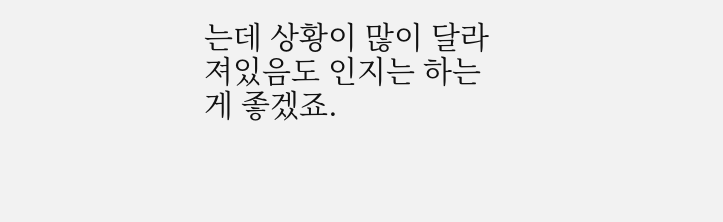는데 상황이 많이 달라져있음도 인지는 하는게 좋겠죠.